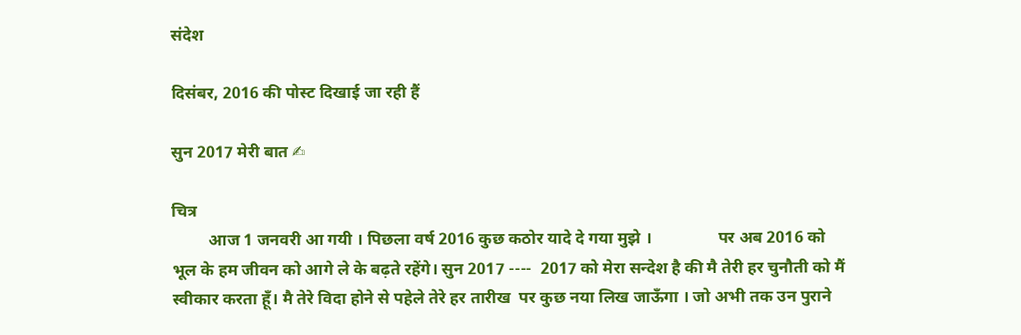संदेश

दिसंबर, 2016 की पोस्ट दिखाई जा रही हैं

सुन 2017 मेरी बात ✍

चित्र
         आज 1 जनवरी आ गयी । पिछला वर्ष 2016 कुछ कठोर यादे दे गया मुझे ।                पर अब 2016 को भूल के हम जीवन को आगे ले के बढ़ते रहेंगे। सुन 2017 ----  2017 को मेरा सन्देश है की मै तेरी हर चुनौती को मैं स्वीकार करता हूँ। मै तेरे विदा होने से पहेले तेरे हर तारीख  पर कुछ नया लिख जाऊँगा । जो अभी तक उन पुराने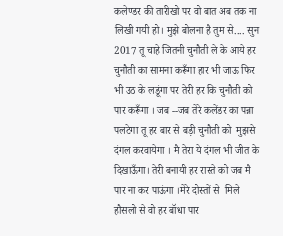कलेण्डर की तारीखो पर वो बात अब तक ना लिखी गयी हो। मुझे बोलना है तुम से.... सुन 2017 तू चाहे जितनी चुनौती ले के आये हर चुनौती का सामना करूँगा हार भी जाऊ फिर भी उठ के लडूंगा पर तेरी हर कि चुनौती को पार करूँगा । जब --जब तेरे कलेंडर का पन्ना पलटेगा तू हर बार से बड़ी चुनौती को  मुझसे दंगल करवायेगा । मै तेरा ये दंगल भी जीत के दिखाऊँगा। तेरी बनायी हर रास्ते को जब मै पार ना कर पाऊंगा ।मेरे दोस्तों से  मिले हौसलो से वो हर बॉधा पार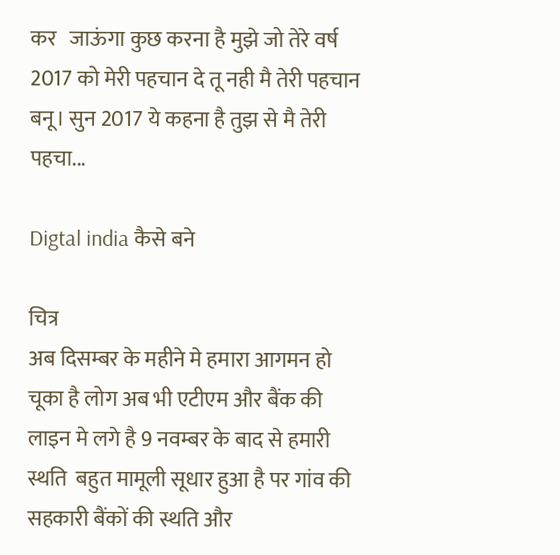कर   जाऊंगा कुछ करना है मुझे जो तेरे वर्ष 2017 को मेरी पहचान दे तू नही मै तेरी पहचान बनू। सुन 2017 ये कहना है तुझ से मै तेरी पहचा...

Digtal india कैसे बने

चित्र
अब दिसम्बर के महीने मे हमारा आगमन हो चूका है लोग अब भी एटीएम और बैंक की लाइन मे लगे है 9 नवम्बर के बाद से हमारी स्थति  बहुत मामूली सूधार हुआ है पर गांव की सहकारी बैंकों की स्थति और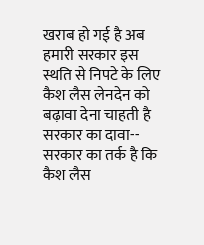खराब हो गई है अब हमारी सरकार इस स्थति से निपटे के लिए कैश लैस लेनदेन को बढ़ावा देना चाहती है सरकार का दावा-- सरकार का तर्क है कि कैश लैस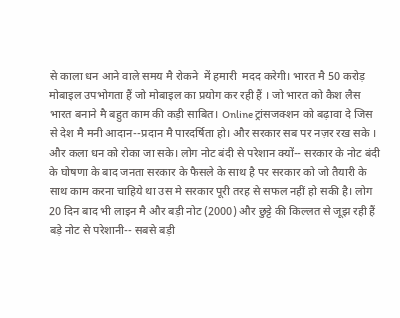से काला धन आने वाले समय मै रोकने  में हमारी  मदद करेगी। भारत मै 50 करोड़ मोबाइल उपभोगता हैं जो मोबाइल का प्रयोग कर रही हैं । जो भारत को कैश लैस भारत बनाने मै बहुत काम की कड़ी साबित। Online ट्रांसजक्शन को बढ़ावा दे जिस से देश मै मनी आदान--प्रदान मै पारदर्षिता हो। और सरकार सब पर नज़र रख सके । और कला धन को रोका जा सके। लोग नोट बंदी से परेशान क्यों-- सरकार के नोट बंदी के घोषणा के बाद जनता सरकार के फैसले के साथ है पर सरकार को जो तैयारी के साथ काम करना चाहिये था उस मे सरकार पूरी तरह से सफल नहीं हो सकी है। लोग 20 दिन बाद भी लाइन मै और बड़ी नोट (2000) और छुट्टे की किल्लत से जूझ रही हैं बड़े नोट से परेशानी-- सबसे बड़ी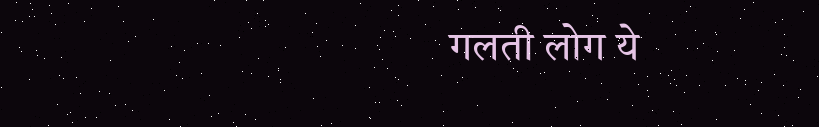गलती लोग ये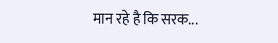मान रहे है कि सरक...